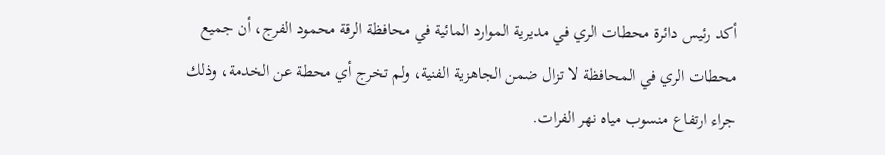أكد رئيس دائرة محطات الري في مديرية الموارد المائية في محافظة الرقة محمود الفرج، أن جميع محطات الري في المحافظة لا تزال ضمن الجاهزية الفنية، ولم تخرج أي محطة عن الخدمة، وذلك جراء ارتفاع منسوب مياه نهر الفرات.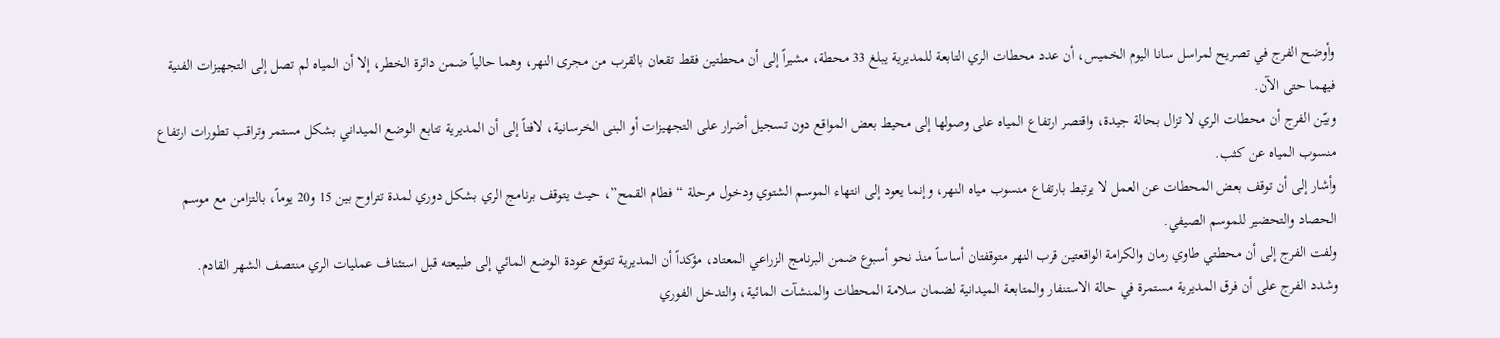وأوضح الفرج في تصريح لمراسل سانا اليوم الخميس، أن عدد محطات الري التابعة للمديرية يبلغ 33 محطة، مشيراً إلى أن محطتين فقط تقعان بالقرب من مجرى النهر، وهما حالياً ضمن دائرة الخطر، إلا أن المياه لم تصل إلى التجهيزات الفنية فيهما حتى الآن.
وبيّن الفرج أن محطات الري لا تزال بحالة جيدة، واقتصر ارتفاع المياه على وصولها إلى محيط بعض المواقع دون تسجيل أضرار على التجهيزات أو البنى الخرسانية، لافتاً إلى أن المديرية تتابع الوضع الميداني بشكل مستمر وتراقب تطورات ارتفاع منسوب المياه عن كثب.
وأشار إلى أن توقف بعض المحطات عن العمل لا يرتبط بارتفاع منسوب مياه النهر، وإنما يعود إلى انتهاء الموسم الشتوي ودخول مرحلة “فطام القمح”، حيث يتوقف برنامج الري بشكل دوري لمدة تتراوح بين 15 و20 يوماً، بالتزامن مع موسم الحصاد والتحضير للموسم الصيفي.
ولفت الفرج إلى أن محطتي طاوي رمان والكرامة الواقعتين قرب النهر متوقفتان أساساً منذ نحو أسبوع ضمن البرنامج الزراعي المعتاد، مؤكداً أن المديرية تتوقع عودة الوضع المائي إلى طبيعته قبل استئناف عمليات الري منتصف الشهر القادم.
وشدد الفرج على أن فرق المديرية مستمرة في حالة الاستنفار والمتابعة الميدانية لضمان سلامة المحطات والمنشآت المائية، والتدخل الفوري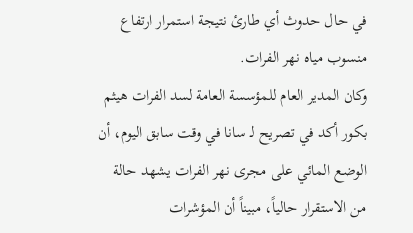في حال حدوث أي طارئ نتيجة استمرار ارتفاع منسوب مياه نهر الفرات.
وكان المدير العام للمؤسسة العامة لسد الفرات هيثم بكور أكد في تصريح لـ سانا في وقت سابق اليوم، أن الوضع المائي على مجرى نهر الفرات يشهد حالة من الاستقرار حالياً، مبيناً أن المؤشرات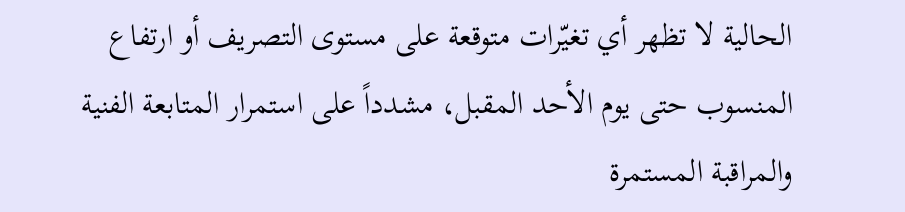الحالية لا تظهر أي تغيّرات متوقعة على مستوى التصريف أو ارتفاع المنسوب حتى يوم الأحد المقبل، مشدداً على استمرار المتابعة الفنية والمراقبة المستمرة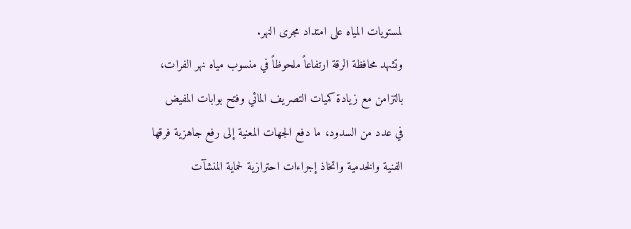لمستويات المياه على امتداد مجرى النهر.
وتشهد محافظة الرقة ارتفاعاً ملحوظاً في منسوب مياه نهر الفرات، بالتزامن مع زيادة كميات التصريف المائي وفتح بوابات المفيض في عدد من السدود، ما دفع الجهات المعنية إلى رفع جاهزية فرقها الفنية والخدمية واتخاذ إجراءات احترازية لحماية المنشآت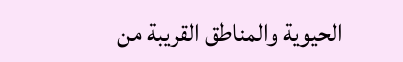الحيوية والمناطق القريبة من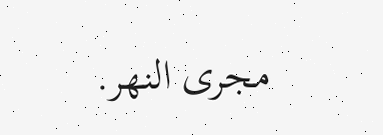مجرى النهر.